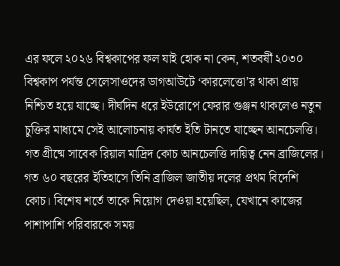এর ফলে ২০২৬ বিশ্বকাপের ফল যাই হোক না কেন, শতবর্ষী ২০৩০ বিশ্বকাপ পর্যন্ত সেলেসাওদের ডাগআউটে ‘কারলেত্তো’র থাকা প্রায় নিশ্চিত হয়ে যাচ্ছে। দীর্ঘদিন ধরে ইউরোপে ফেরার গুঞ্জন থাকলেও নতুন চুক্তির মাধ্যমে সেই আলোচনায় কার্যত ইতি টানতে যাচ্ছেন আনচেলত্তি।
গত গ্রীষ্মে সাবেক রিয়াল মাদ্রিদ কোচ আনচেলত্তি দায়িত্ব নেন ব্রাজিলের। গত ৬০ বছরের ইতিহাসে তিনি ব্রাজিল জাতীয় দলের প্রথম বিদেশি কোচ। বিশেষ শর্তে তাকে নিয়োগ দেওয়া হয়েছিল, যেখানে কাজের পাশাপাশি পরিবারকে সময়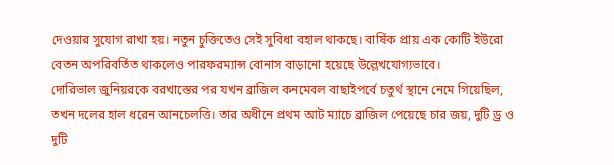দেওয়ার সুযোগ রাখা হয়। নতুন চুক্তিতেও সেই সুবিধা বহাল থাকছে। বার্ষিক প্রায় এক কোটি ইউরো বেতন অপরিবর্তিত থাকলেও পারফরম্যান্স বোনাস বাড়ানো হয়েছে উল্লেখযোগ্যভাবে।
দোরিভাল জুনিয়রকে বরখাস্তের পর যখন ব্রাজিল কনমেবল বাছাইপর্বে চতুর্থ স্থানে নেমে গিয়েছিল, তখন দলের হাল ধরেন আনচেলত্তি। তার অধীনে প্রথম আট ম্যাচে ব্রাজিল পেয়েছে চার জয়, দুটি ড্র ও দুটি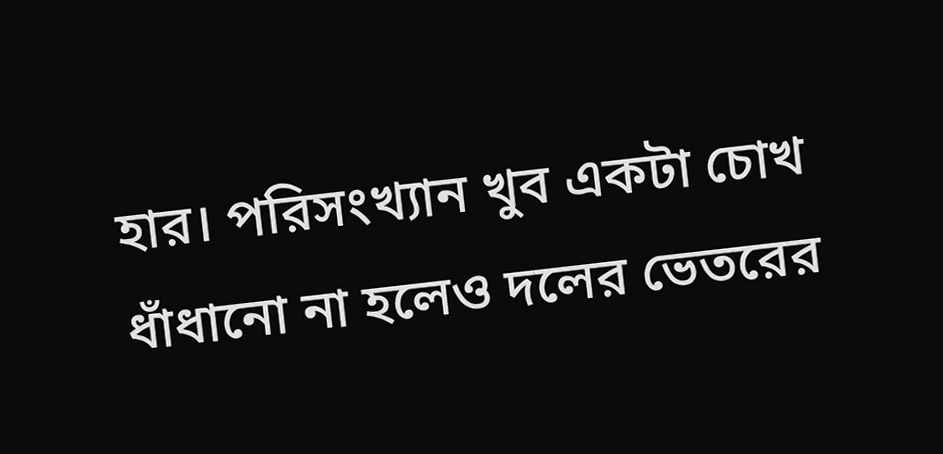হার। পরিসংখ্যান খুব একটা চোখ ধাঁধানো না হলেও দলের ভেতরের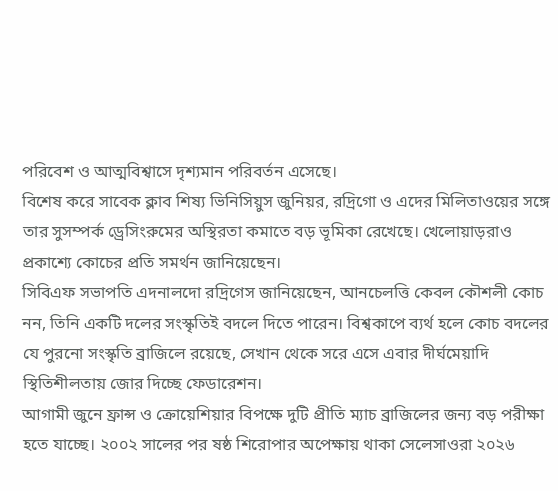পরিবেশ ও আত্মবিশ্বাসে দৃশ্যমান পরিবর্তন এসেছে।
বিশেষ করে সাবেক ক্লাব শিষ্য ভিনিসিয়ুস জুনিয়র, রদ্রিগো ও এদের মিলিতাওয়ের সঙ্গে তার সুসম্পর্ক ড্রেসিংরুমের অস্থিরতা কমাতে বড় ভূমিকা রেখেছে। খেলোয়াড়রাও প্রকাশ্যে কোচের প্রতি সমর্থন জানিয়েছেন।
সিবিএফ সভাপতি এদনালদো রদ্রিগেস জানিয়েছেন, আনচেলত্তি কেবল কৌশলী কোচ নন, তিনি একটি দলের সংস্কৃতিই বদলে দিতে পারেন। বিশ্বকাপে ব্যর্থ হলে কোচ বদলের যে পুরনো সংস্কৃতি ব্রাজিলে রয়েছে, সেখান থেকে সরে এসে এবার দীর্ঘমেয়াদি স্থিতিশীলতায় জোর দিচ্ছে ফেডারেশন।
আগামী জুনে ফ্রান্স ও ক্রোয়েশিয়ার বিপক্ষে দুটি প্রীতি ম্যাচ ব্রাজিলের জন্য বড় পরীক্ষা হতে যাচ্ছে। ২০০২ সালের পর ষষ্ঠ শিরোপার অপেক্ষায় থাকা সেলেসাওরা ২০২৬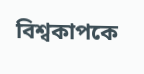বিশ্বকাপকে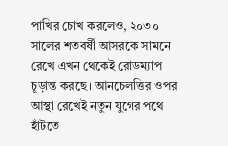পাখির চোখ করলেও, ২০৩০ সালের শতবর্ষী আসরকে সামনে রেখে এখন থেকেই রোডম্যাপ চূড়ান্ত করছে। আনচেলত্তির ওপর আস্থা রেখেই নতুন যুগের পথে হাঁটতে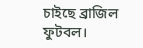চাইছে ব্রাজিল ফুটবল।